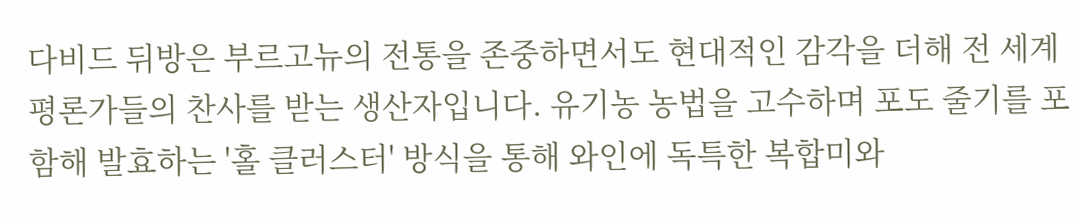다비드 뒤방은 부르고뉴의 전통을 존중하면서도 현대적인 감각을 더해 전 세계 평론가들의 찬사를 받는 생산자입니다. 유기농 농법을 고수하며 포도 줄기를 포함해 발효하는 '홀 클러스터' 방식을 통해 와인에 독특한 복합미와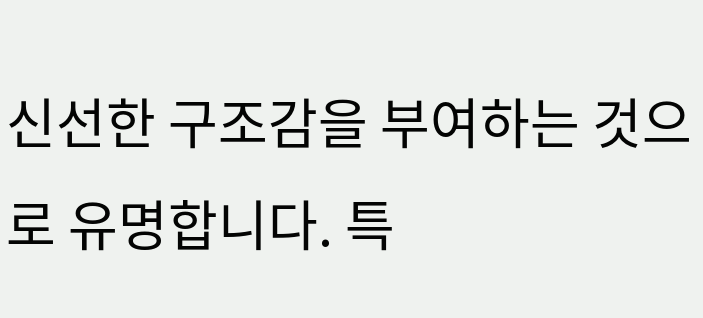신선한 구조감을 부여하는 것으로 유명합니다. 특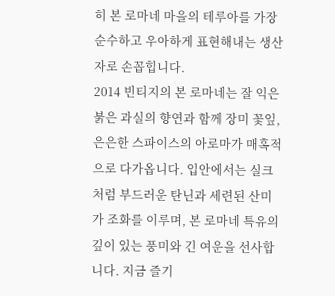히 본 로마네 마을의 테루아를 가장 순수하고 우아하게 표현해내는 생산자로 손꼽힙니다.
2014 빈티지의 본 로마네는 잘 익은 붉은 과실의 향연과 함께 장미 꽃잎, 은은한 스파이스의 아로마가 매혹적으로 다가옵니다. 입안에서는 실크처럼 부드러운 탄닌과 세련된 산미가 조화를 이루며, 본 로마네 특유의 깊이 있는 풍미와 긴 여운을 선사합니다. 지금 즐기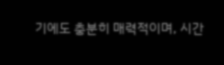기에도 충분히 매력적이며, 시간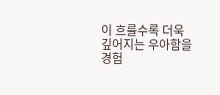이 흐를수록 더욱 깊어지는 우아함을 경험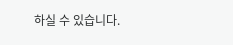하실 수 있습니다.